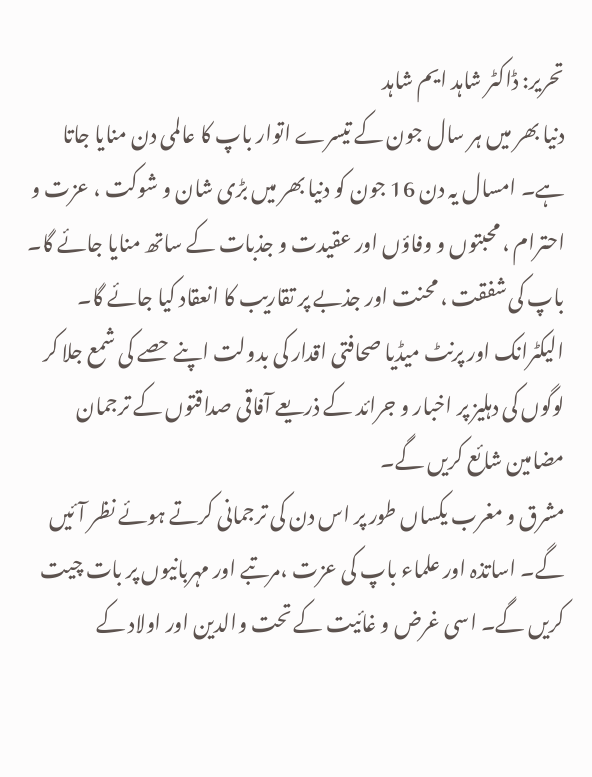تحریر: ڈاکٹر شاہد ایم شاہد
دنیا بھر میں ہر سال جون کے تیسرے اتوار باپ کا عالمی دن منایا جاتا ہے۔ امسال یہ دن 16 جون کو دنیا بھر میں بڑی شان و شوکت ، عزت و احترام ، محبتوں و وفاؤں اور عقیدت و جذبات کے ساتھ منایا جائے گا۔ باپ کی شفقت ، محنت اور جذبے پر تقاریب کا انعقاد کیا جائے گا۔ الیکٹرانک اور پرنٹ میڈیا صحافتی اقدار کی بدولت اپنے حصے کی شمع جلا کر لوگوں کی دہلیز پر اخبار و جرائد کے ذریعے آفاقی صداقتوں کے ترجمان مضامین شائع کریں گے۔
مشرق و مغرب یکساں طور پر اس دن کی ترجمانی کرتے ہوئے نظر آئیں گے۔ اساتذہ اور علماء باپ کی عزت ،مرتبے اور مہربانیوں پر بات چیت کریں گے۔ اسی غرض و غائیت کے تحت والدین اور اولاد کے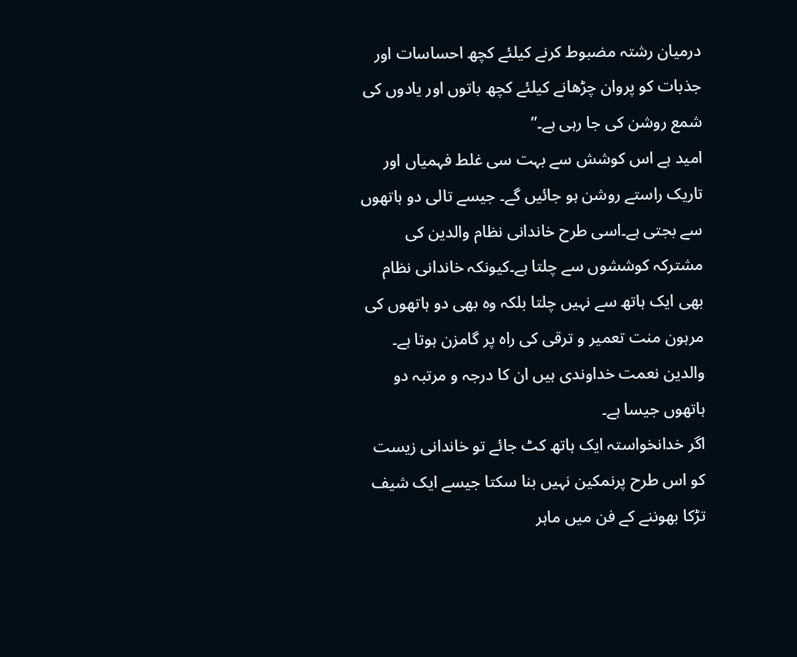درمیان رشتہ مضبوط کرنے کیلئے کچھ احساسات اور جذبات کو پروان چڑھانے کیلئے کچھ باتوں اور یادوں کی شمع روشن کی جا رہی ہے۔”
امید ہے اس کوشش سے بہت سی غلط فہمیاں اور تاریک راستے روشن ہو جائیں گے۔ جیسے تالی دو ہاتھوں سے بجتی ہے۔اسی طرح خاندانی نظام والدین کی مشترکہ کوششوں سے چلتا ہے۔کیونکہ خاندانی نظام بھی ایک ہاتھ سے نہیں چلتا بلکہ وہ بھی دو ہاتھوں کی مرہون منت تعمیر و ترقی کی راہ پر گامزن ہوتا ہے۔ والدین نعمت خداوندی ہیں ان کا درجہ و مرتبہ دو ہاتھوں جیسا ہے۔
اگر خدانخواستہ ایک ہاتھ کٹ جائے تو خاندانی زیست کو اس طرح پرنمکین نہیں بنا سکتا جیسے ایک شیف تڑکا بھوننے کے فن میں ماہر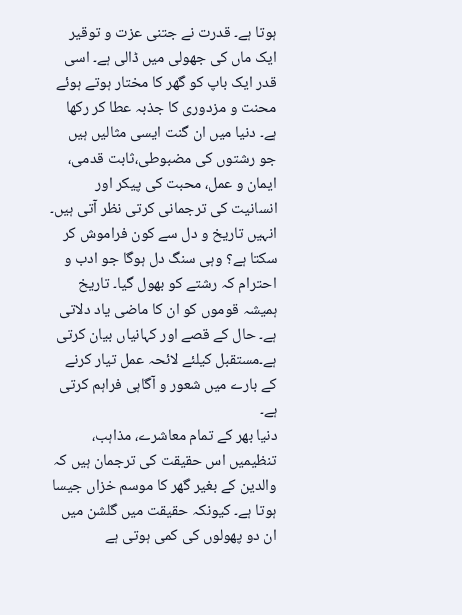ہوتا ہے۔ قدرت نے جتنی عزت و توقیر ایک ماں کی جھولی میں ڈالی ہے۔ اسی قدر ایک باپ کو گھر کا مختار ہوتے ہوئے محنت و مزدوری کا جذبہ عطا کر رکھا ہے۔ دنیا میں ان گنت ایسی مثالیں ہیں جو رشتوں کی مضبوطی،ثابت قدمی، ایمان و عمل، محبت کی پیکر اور انسانیت کی ترجمانی کرتی نظر آتی ہیں۔ انہیں تاریخ و دل سے کون فراموش کر سکتا ہے؟ وہی سنگ دل ہوگا جو ادب و احترام کہ رشتے کو بھول گیا۔ تاریخ ہمیشہ قوموں کو ان کا ماضی یاد دلاتی ہے۔ حال کے قصے اور کہانیاں بیان کرتی ہے۔مستقبل کیلئے لائحہ عمل تیار کرنے کے بارے میں شعور و آگاہی فراہم کرتی ہے۔
دنیا بھر کے تمام معاشرے، مذاہب، تنظیمیں اس حقیقت کی ترجمان ہیں کہ والدین کے بغیر گھر کا موسم خزاں جیسا ہوتا ہے۔ کیونکہ حقیقت میں گلشن میں ان دو پھولوں کی کمی ہوتی ہے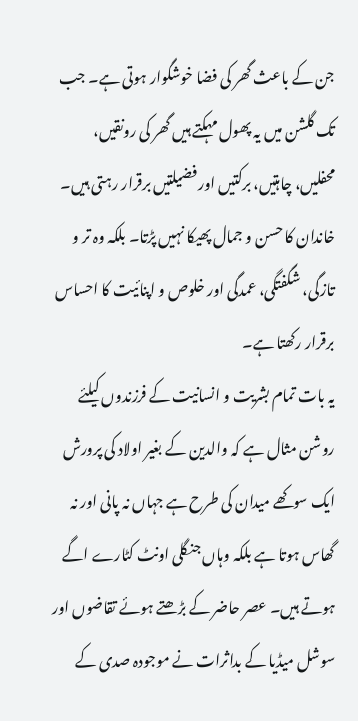جن کے باعث گھر کی فضا خوشگوار ہوتی ہے۔ جب تک گلشن میں یہ پھول مہکتے ہیں گھر کی رونقیں، محفلیں، چاہتیں، برکتیں اور فضیلتیں برقرار رہتی ہیں۔ خاندان کا حسن و جمال پھیکا نہیں پڑتا۔ بلکہ وہ تر و تازگی، شگفتگی، عمدگی اور خلوص و اپنائیت کا احساس برقرار رکھتا ہے۔
یہ بات تمام بشریت و انسانیت کے فرزندوں کیلئے روشن مثال ہے کہ والدین کے بغیر اولاد کی پرورش ایک سوکھے میدان کی طرح ہے جہاں نہ پانی اور نہ گھاس ہوتا ہے بلکہ وہاں جنگلی اونٹ کٹارے اگے ہوتے ہیں۔ عصر حاضر کے بڑھتے ہوئے تقاضوں اور سوشل میڈیا کے بداثرات نے موجودہ صدی کے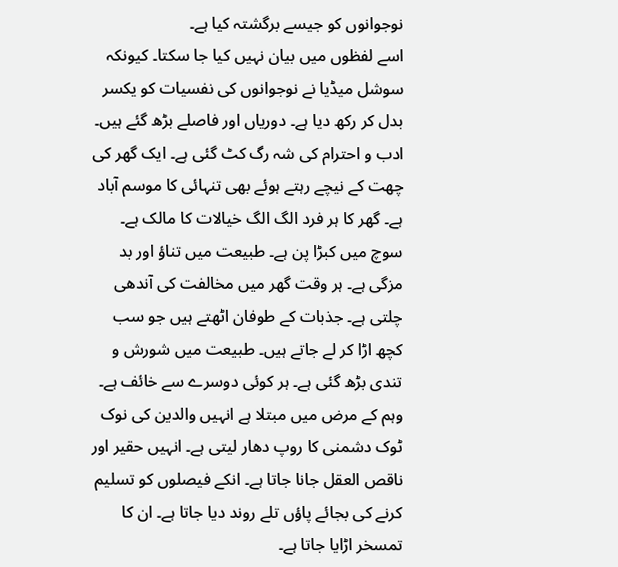نوجوانوں کو جیسے برگشتہ کیا ہے۔
اسے لفظوں میں بیان نہیں کیا جا سکتا۔ کیونکہ سوشل میڈیا نے نوجوانوں کی نفسیات کو یکسر بدل کر رکھ دیا ہے۔ دوریاں اور فاصلے بڑھ گئے ہیں۔ ادب و احترام کی شہ رگ کٹ گئی ہے۔ ایک گھر کی چھت کے نیچے رہتے ہوئے بھی تنہائی کا موسم آباد ہے۔ گھر کا ہر فرد الگ الگ خیالات کا مالک ہے۔ سوچ میں کبڑا پن ہے۔ طبیعت میں تناؤ اور بد مزگی ہے۔ ہر وقت گھر میں مخالفت کی آندھی چلتی ہے۔ جذبات کے طوفان اٹھتے ہیں جو سب کچھ اڑا کر لے جاتے ہیں۔ طبیعت میں شورش و تندی بڑھ گئی ہے۔ ہر کوئی دوسرے سے خائف ہے۔ وہم کے مرض میں مبتلا ہے انہیں والدین کی نوک ٹوک دشمنی کا روپ دھار لیتی ہے۔ انہیں حقیر اور ناقص العقل جانا جاتا ہے۔ انکے فیصلوں کو تسلیم کرنے کی بجائے پاؤں تلے روند دیا جاتا ہے۔ ان کا تمسخر اڑایا جاتا ہے۔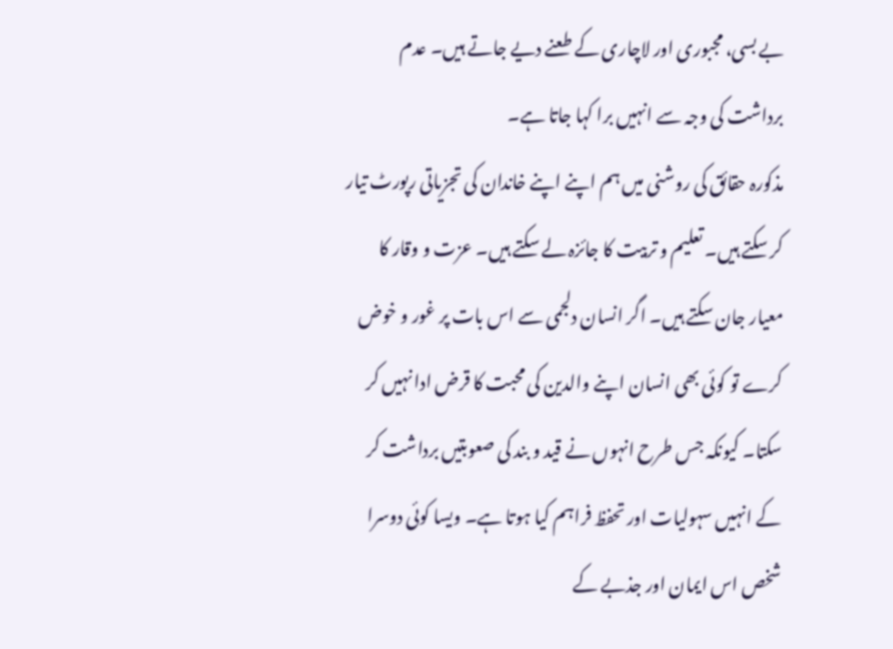بے بسی، مجبوری اور لاچاری کے طعنے دیے جاتے ہیں۔ عدم برداشت کی وجہ سے انہیں برا کہا جاتا ہے۔
مذکورہ حقائق کی روشنی میں ہم اپنے اپنے خاندان کی تجزیاتی رپورٹ تیار کر سکتے ہیں۔ تعلیم و تربیت کا جائزہ لے سکتے ہیں۔ عزت و وقار کا معیار جان سکتے ہیں۔ اگر انسان دلجمی سے اس بات پر غور و خوض کرے تو کوئی بھی انسان اپنے والدین کی محبت کا قرض ادا نہیں کر سکتا۔ کیونکہ جس طرح انہوں نے قید و بند کی صعوبتیں برداشت کر کے انہیں سہولیات اور تحفظ فراہم کیا ہوتا ہے۔ ویسا کوئی دوسرا شخص اس ایمان اور جذبے کے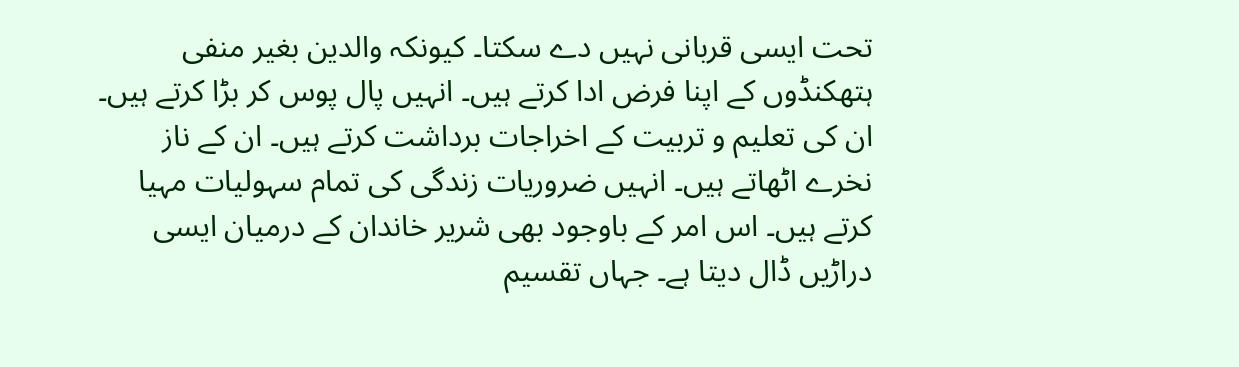تحت ایسی قربانی نہیں دے سکتا۔ کیونکہ والدین بغیر منفی ہتھکنڈوں کے اپنا فرض ادا کرتے ہیں۔ انہیں پال پوس کر بڑا کرتے ہیں۔ ان کی تعلیم و تربیت کے اخراجات برداشت کرتے ہیں۔ ان کے ناز نخرے اٹھاتے ہیں۔ انہیں ضروریات زندگی کی تمام سہولیات مہیا کرتے ہیں۔ اس امر کے باوجود بھی شریر خاندان کے درمیان ایسی دراڑیں ڈال دیتا ہے۔ جہاں تقسیم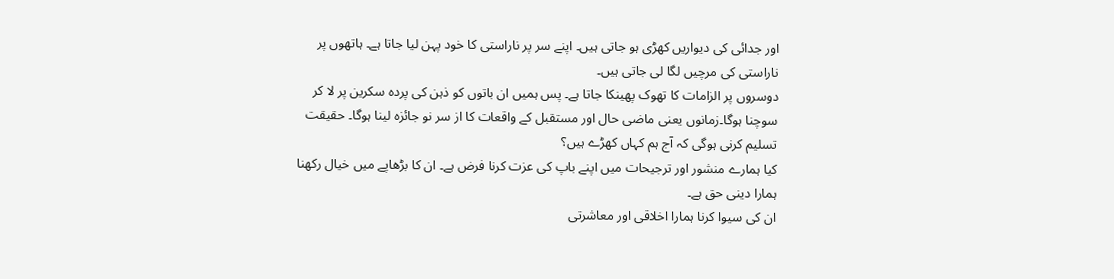اور جدائی کی دیواریں کھڑی ہو جاتی ہیں۔ اپنے سر پر ناراستی کا خود پہن لیا جاتا ہے۔ ہاتھوں پر ناراستی کی مرچیں لگا لی جاتی ہیں۔
دوسروں پر الزامات کا تھوک پھینکا جاتا ہے۔ پس ہمیں ان باتوں کو ذہن کی پردہ سکرین پر لا کر سوچنا ہوگا۔زمانوں یعنی ماضی حال اور مستقبل کے واقعات کا از سر نو جائزہ لینا ہوگا۔ حقیقت تسلیم کرنی ہوگی کہ آج ہم کہاں کھڑے ہیں؟
کیا ہمارے منشور اور ترجیحات میں اپنے باپ کی عزت کرنا فرض ہے۔ ان کا بڑھاپے میں خیال رکھنا ہمارا دینی حق ہے۔
ان کی سیوا کرنا ہمارا اخلاقی اور معاشرتی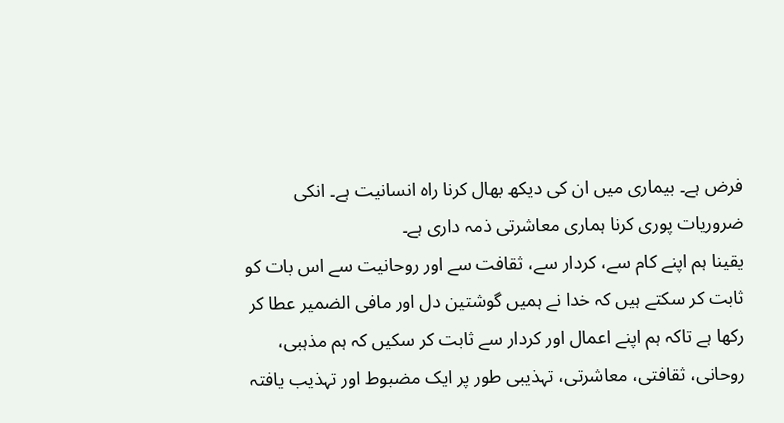فرض ہے۔ بیماری میں ان کی دیکھ بھال کرنا راہ انسانیت ہے۔ انکی ضروریات پوری کرنا ہماری معاشرتی ذمہ داری ہے۔
یقینا ہم اپنے کام سے، کردار سے، ثقافت سے اور روحانیت سے اس بات کو ثابت کر سکتے ہیں کہ خدا نے ہمیں گوشتین دل اور مافی الضمیر عطا کر رکھا ہے تاکہ ہم اپنے اعمال اور کردار سے ثابت کر سکیں کہ ہم مذہبی، روحانی، ثقافتی، معاشرتی، تہذیبی طور پر ایک مضبوط اور تہذیب یافتہ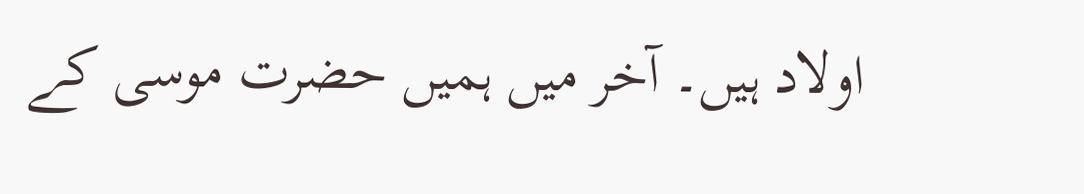اولاد ہیں۔ آخر میں ہمیں حضرت موسی کے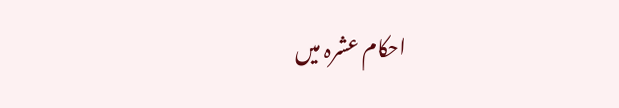احکام عشرہ میں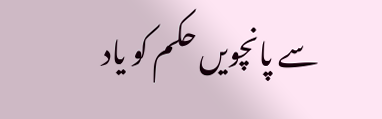سے پانچویں حکم کو یاد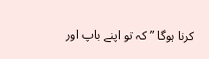کرنا ہوگا ” کہ تو اپنے باپ اور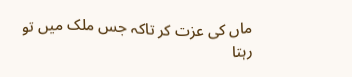ماں کی عزت کر تاکہ جس ملک میں تو رہتا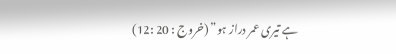ہے تیری عمر دراز ہو” (خروج : 20 :12)